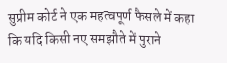सुप्रीम कोर्ट ने एक महत्वपूर्ण फैसले में कहा कि यदि किसी नए समझौते में पुराने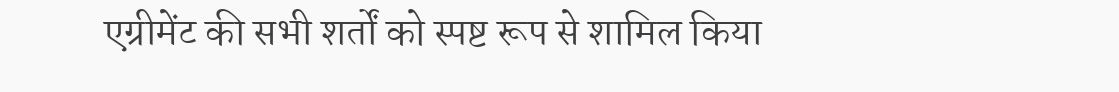एग्रीमेंट की सभी शर्तों को स्पष्ट रूप से शामिल किया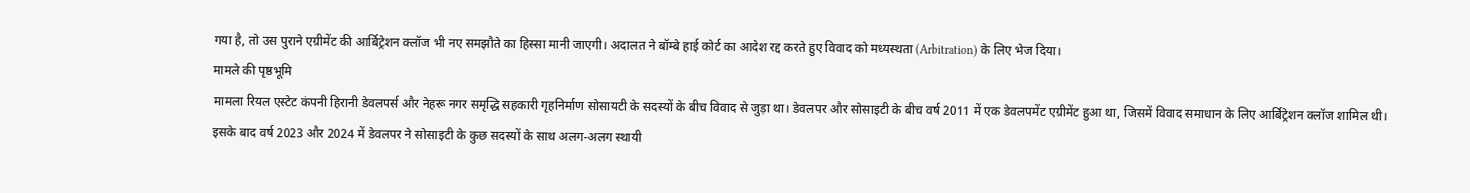गया है, तो उस पुराने एग्रीमेंट की आर्बिट्रेशन क्लॉज भी नए समझौते का हिस्सा मानी जाएगी। अदालत ने बॉम्बे हाई कोर्ट का आदेश रद्द करते हुए विवाद को मध्यस्थता (Arbitration) के लिए भेज दिया।
मामले की पृष्ठभूमि
मामला रियल एस्टेट कंपनी हिरानी डेवलपर्स और नेहरू नगर समृद्धि सहकारी गृहनिर्माण सोसायटी के सदस्यों के बीच विवाद से जुड़ा था। डेवलपर और सोसाइटी के बीच वर्ष 2011 में एक डेवलपमेंट एग्रीमेंट हुआ था, जिसमें विवाद समाधान के लिए आर्बिट्रेशन क्लॉज शामिल थी।
इसके बाद वर्ष 2023 और 2024 में डेवलपर ने सोसाइटी के कुछ सदस्यों के साथ अलग-अलग स्थायी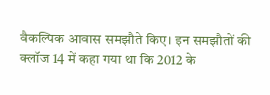वैकल्पिक आवास समझौते किए। इन समझौतों की क्लॉज 14 में कहा गया था कि 2012 के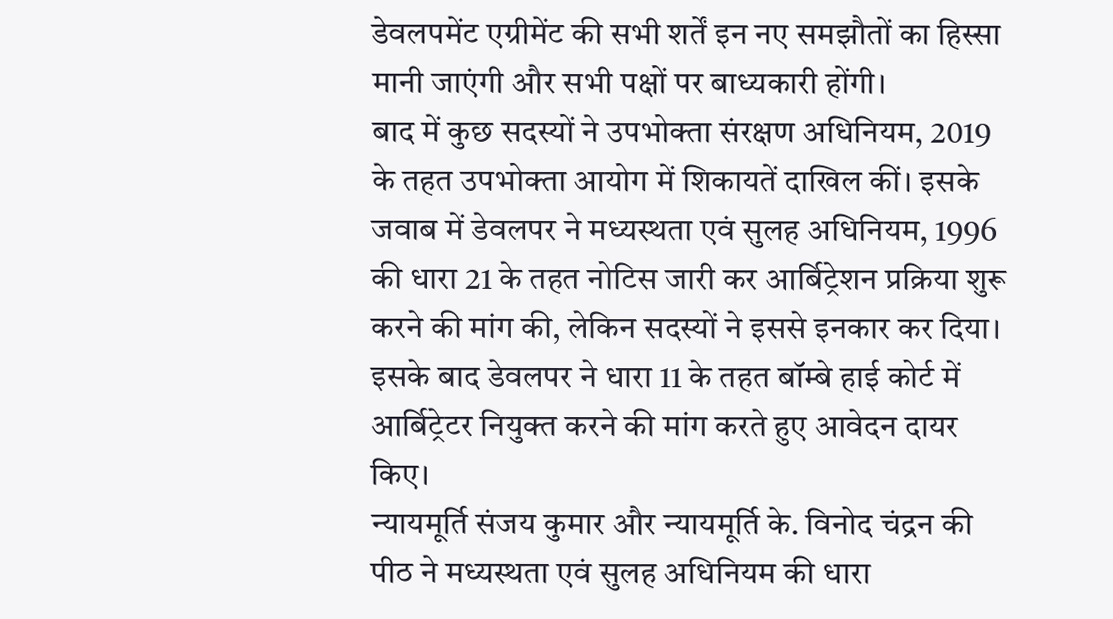डेवलपमेंट एग्रीमेंट की सभी शर्तें इन नए समझौतों का हिस्सा मानी जाएंगी और सभी पक्षों पर बाध्यकारी होंगी।
बाद में कुछ सदस्यों ने उपभोक्ता संरक्षण अधिनियम, 2019 के तहत उपभोक्ता आयोग में शिकायतें दाखिल कीं। इसके जवाब में डेवलपर ने मध्यस्थता एवं सुलह अधिनियम, 1996 की धारा 21 के तहत नोटिस जारी कर आर्बिट्रेशन प्रक्रिया शुरू करने की मांग की, लेकिन सदस्यों ने इससे इनकार कर दिया। इसके बाद डेवलपर ने धारा 11 के तहत बॉम्बे हाई कोर्ट में आर्बिट्रेटर नियुक्त करने की मांग करते हुए आवेदन दायर किए।
न्यायमूर्ति संजय कुमार और न्यायमूर्ति के. विनोद चंद्रन की पीठ ने मध्यस्थता एवं सुलह अधिनियम की धारा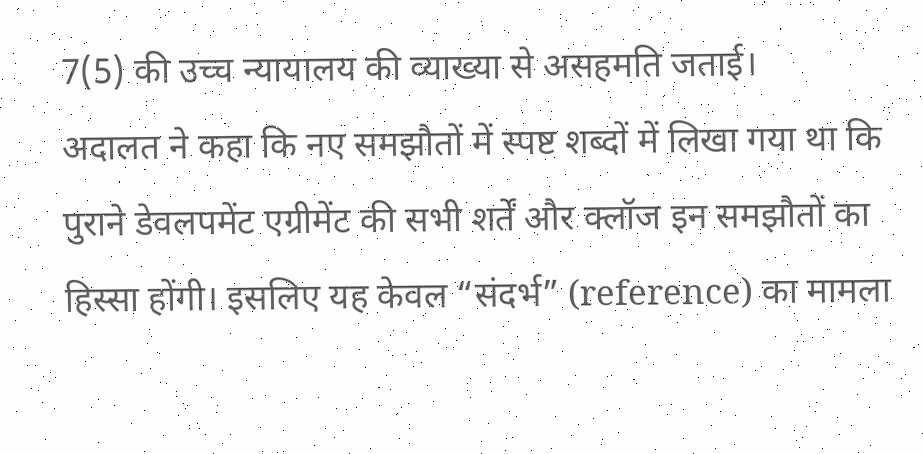7(5) की उच्च न्यायालय की व्याख्या से असहमति जताई।
अदालत ने कहा कि नए समझौतों में स्पष्ट शब्दों में लिखा गया था कि पुराने डेवलपमेंट एग्रीमेंट की सभी शर्तें और क्लॉज इन समझौतों का हिस्सा होंगी। इसलिए यह केवल “संदर्भ” (reference) का मामला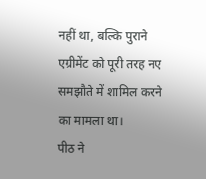नहीं था, बल्कि पुराने एग्रीमेंट को पूरी तरह नए समझौते में शामिल करने का मामला था।
पीठ ने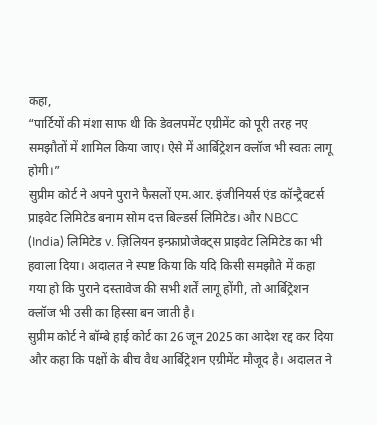कहा,
“पार्टियों की मंशा साफ थी कि डेवलपमेंट एग्रीमेंट को पूरी तरह नए समझौतों में शामिल किया जाए। ऐसे में आर्बिट्रेशन क्लॉज भी स्वतः लागू होगी।”
सुप्रीम कोर्ट ने अपने पुराने फैसलों एम.आर. इंजीनियर्स एंड कॉन्ट्रैक्टर्स प्राइवेट लिमिटेड बनाम सोम दत्त बिल्डर्स लिमिटेड। और NBCC (India) लिमिटेड v. ज़िलियन इन्फ्राप्रोजेक्ट्स प्राइवेट लिमिटेड का भी हवाला दिया। अदालत ने स्पष्ट किया कि यदि किसी समझौते में कहा गया हो कि पुराने दस्तावेज की सभी शर्तें लागू होंगी, तो आर्बिट्रेशन क्लॉज भी उसी का हिस्सा बन जाती है।
सुप्रीम कोर्ट ने बॉम्बे हाई कोर्ट का 26 जून 2025 का आदेश रद्द कर दिया और कहा कि पक्षों के बीच वैध आर्बिट्रेशन एग्रीमेंट मौजूद है। अदालत ने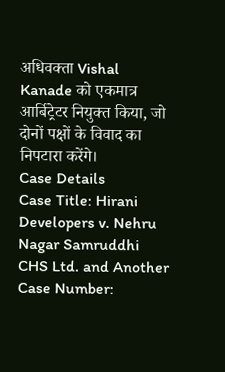अधिवक्ता Vishal Kanade को एकमात्र आर्बिट्रेटर नियुक्त किया, जो दोनों पक्षों के विवाद का निपटारा करेंगे।
Case Details
Case Title: Hirani Developers v. Nehru Nagar Samruddhi CHS Ltd. and Another
Case Number: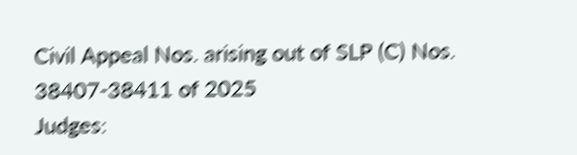Civil Appeal Nos. arising out of SLP (C) Nos. 38407-38411 of 2025
Judges: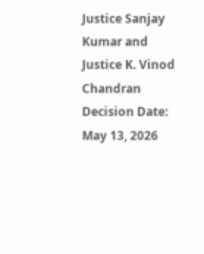Justice Sanjay Kumar and Justice K. Vinod Chandran
Decision Date: May 13, 2026